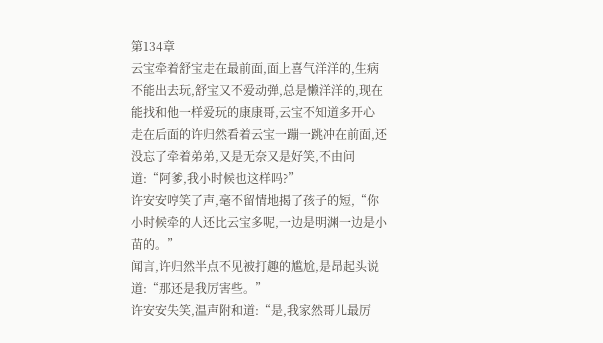第134章
云宝牵着舒宝走在最前面,面上喜气洋洋的,生病不能出去玩,舒宝又不爱动弹,总是懒洋洋的,现在能找和他一样爱玩的康康哥,云宝不知道多开心
走在后面的许归然看着云宝一蹦一跳冲在前面,还没忘了牵着弟弟,又是无奈又是好笑,不由问道:“阿爹,我小时候也这样吗?”
许安安哼笑了声,毫不留情地揭了孩子的短,“你小时候牵的人还比云宝多呢,一边是明渊一边是小苗的。”
闻言,许归然半点不见被打趣的尴尬,是昂起头说道:“那还是我厉害些。”
许安安失笑,温声附和道:“是,我家然哥儿最厉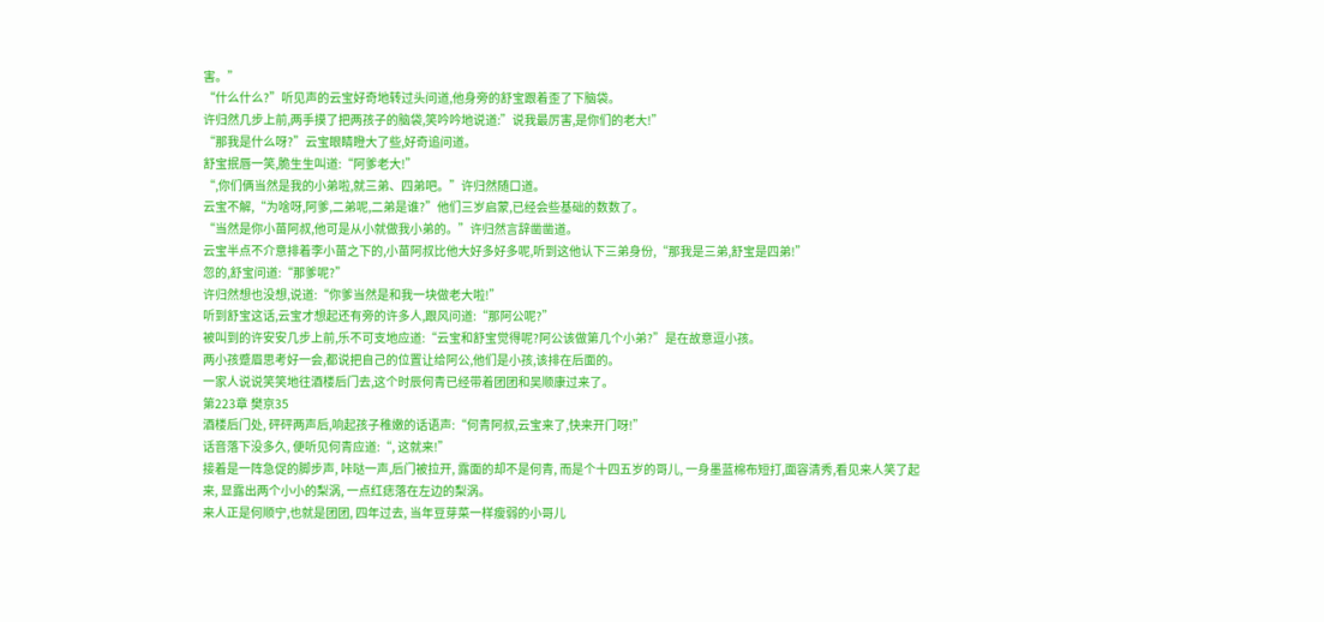害。”
“什么什么?”听见声的云宝好奇地转过头问道,他身旁的舒宝跟着歪了下脑袋。
许归然几步上前,两手摸了把两孩子的脑袋,笑吟吟地说道:”说我最厉害,是你们的老大!”
“那我是什么呀?”云宝眼睛瞪大了些,好奇追问道。
舒宝抿唇一笑,脆生生叫道:“阿爹老大!”
“,你们俩当然是我的小弟啦,就三弟、四弟吧。”许归然随口道。
云宝不解,“为啥呀,阿爹,二弟呢,二弟是谁?”他们三岁启蒙,已经会些基础的数数了。
“当然是你小苗阿叔,他可是从小就做我小弟的。”许归然言辞凿凿道。
云宝半点不介意排着李小苗之下的,小苗阿叔比他大好多好多呢,听到这他认下三弟身份,“那我是三弟,舒宝是四弟!”
忽的,舒宝问道:“那爹呢?”
许归然想也没想,说道:“你爹当然是和我一块做老大啦!”
听到舒宝这话,云宝才想起还有旁的许多人,跟风问道:“那阿公呢?”
被叫到的许安安几步上前,乐不可支地应道:“云宝和舒宝觉得呢?阿公该做第几个小弟?”是在故意逗小孩。
两小孩蹙眉思考好一会,都说把自己的位置让给阿公,他们是小孩,该排在后面的。
一家人说说笑笑地往酒楼后门去,这个时辰何青已经带着团团和吴顺康过来了。
第223章 樊京35
酒楼后门处, 砰砰两声后,响起孩子稚嫩的话语声:“何青阿叔,云宝来了,快来开门呀!”
话音落下没多久, 便听见何青应道:“, 这就来!”
接着是一阵急促的脚步声, 咔哒一声,后门被拉开, 露面的却不是何青, 而是个十四五岁的哥儿, 一身墨蓝棉布短打,面容清秀,看见来人笑了起来, 显露出两个小小的梨涡, 一点红痣落在左边的梨涡。
来人正是何顺宁,也就是团团, 四年过去, 当年豆芽菜一样瘦弱的小哥儿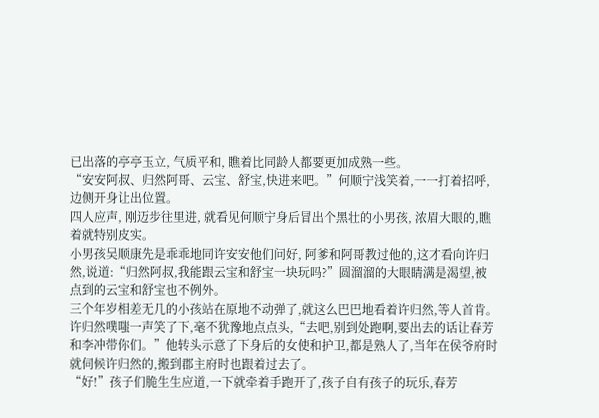已出落的亭亭玉立, 气质平和, 瞧着比同龄人都要更加成熟一些。
“安安阿叔、归然阿哥、云宝、舒宝,快进来吧。”何顺宁浅笑着,一一打着招呼, 边侧开身让出位置。
四人应声, 刚迈步往里进, 就看见何顺宁身后冒出个黑壮的小男孩, 浓眉大眼的,瞧着就特别皮实。
小男孩吴顺康先是乖乖地同许安安他们问好, 阿爹和阿哥教过他的,这才看向许归然,说道:“归然阿叔,我能跟云宝和舒宝一块玩吗?”圆溜溜的大眼睛满是渴望,被点到的云宝和舒宝也不例外。
三个年岁相差无几的小孩站在原地不动弹了,就这么巴巴地看着许归然,等人首肯。
许归然噗嗤一声笑了下,毫不犹豫地点点头,“去吧,别到处跑啊,要出去的话让春芳和李冲带你们。”他转头示意了下身后的女使和护卫,都是熟人了,当年在侯爷府时就伺候许归然的,搬到郡主府时也跟着过去了。
“好!”孩子们脆生生应道,一下就牵着手跑开了,孩子自有孩子的玩乐,春芳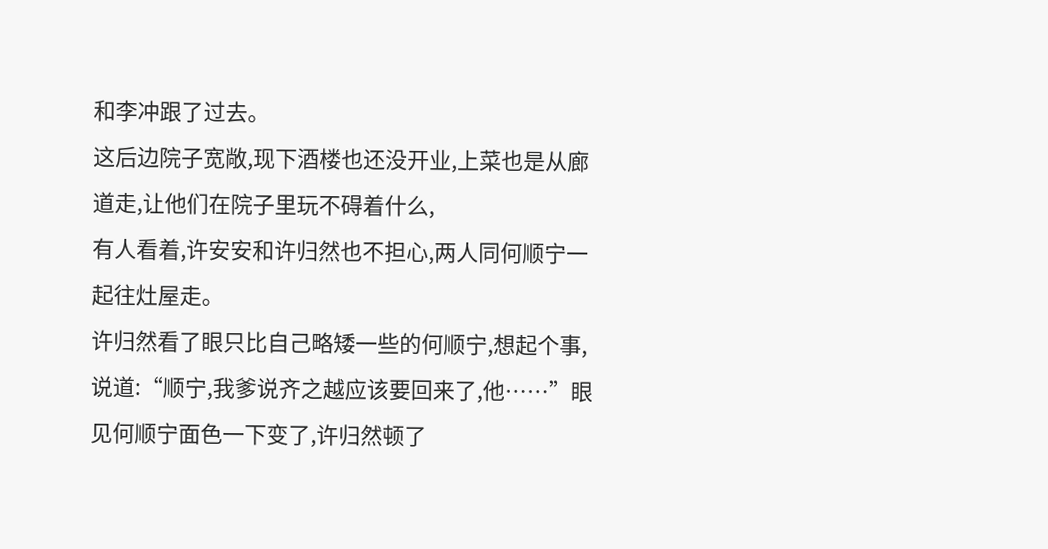和李冲跟了过去。
这后边院子宽敞,现下酒楼也还没开业,上菜也是从廊道走,让他们在院子里玩不碍着什么,
有人看着,许安安和许归然也不担心,两人同何顺宁一起往灶屋走。
许归然看了眼只比自己略矮一些的何顺宁,想起个事,说道:“顺宁,我爹说齐之越应该要回来了,他……”眼见何顺宁面色一下变了,许归然顿了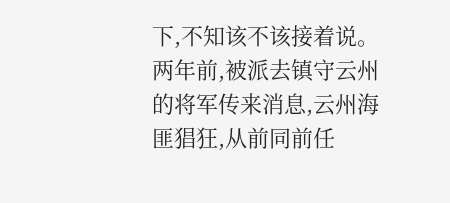下,不知该不该接着说。
两年前,被派去镇守云州的将军传来消息,云州海匪猖狂,从前同前任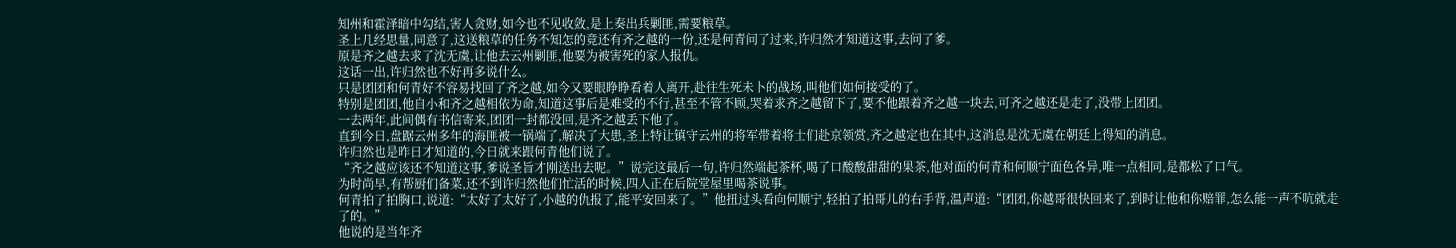知州和霍泽暗中勾结,害人贪财,如今也不见收敛,是上奏出兵剿匪,需要粮草。
圣上几经思量,同意了,这送粮草的任务不知怎的竟还有齐之越的一份,还是何青问了过来,许归然才知道这事,去问了爹。
原是齐之越去求了沈无虞,让他去云州剿匪,他要为被害死的家人报仇。
这话一出,许归然也不好再多说什么。
只是团团和何青好不容易找回了齐之越,如今又要眼睁睁看着人离开,赴往生死未卜的战场,叫他们如何接受的了。
特别是团团,他自小和齐之越相依为命,知道这事后是难受的不行,甚至不管不顾,哭着求齐之越留下了,要不他跟着齐之越一块去,可齐之越还是走了,没带上团团。
一去两年,此间偶有书信寄来,团团一封都没回,是齐之越丢下他了。
直到今日,盘踞云州多年的海匪被一锅端了,解决了大患,圣上特让镇守云州的将军带着将士们赴京领赏,齐之越定也在其中,这消息是沈无虞在朝廷上得知的消息。
许归然也是昨日才知道的,今日就来跟何青他们说了。
“齐之越应该还不知道这事,爹说圣旨才刚送出去呢。”说完这最后一句,许归然端起茶杯,喝了口酸酸甜甜的果茶,他对面的何青和何顺宁面色各异,唯一点相同,是都松了口气。
为时尚早,有帮厨们备菜,还不到许归然他们忙活的时候,四人正在后院堂屋里喝茶说事。
何青拍了拍胸口,说道:“太好了太好了,小越的仇报了,能平安回来了。”他扭过头看向何顺宁,轻拍了拍哥儿的右手背,温声道:“团团,你越哥很快回来了,到时让他和你赔罪,怎么能一声不吭就走了的。”
他说的是当年齐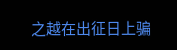之越在出征日上骗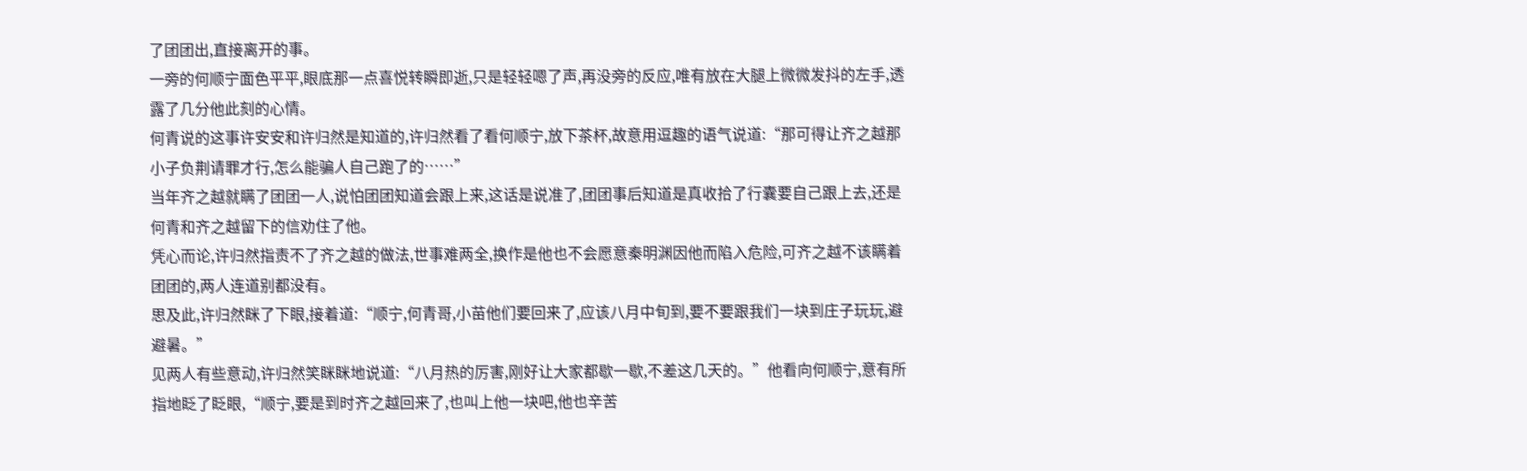了团团出,直接离开的事。
一旁的何顺宁面色平平,眼底那一点喜悦转瞬即逝,只是轻轻嗯了声,再没旁的反应,唯有放在大腿上微微发抖的左手,透露了几分他此刻的心情。
何青说的这事许安安和许归然是知道的,许归然看了看何顺宁,放下茶杯,故意用逗趣的语气说道:“那可得让齐之越那小子负荆请罪才行,怎么能骗人自己跑了的……”
当年齐之越就瞒了团团一人,说怕团团知道会跟上来,这话是说准了,团团事后知道是真收拾了行囊要自己跟上去,还是何青和齐之越留下的信劝住了他。
凭心而论,许归然指责不了齐之越的做法,世事难两全,换作是他也不会愿意秦明渊因他而陷入危险,可齐之越不该瞒着团团的,两人连道别都没有。
思及此,许归然眯了下眼,接着道:“顺宁,何青哥,小苗他们要回来了,应该八月中旬到,要不要跟我们一块到庄子玩玩,避避暑。”
见两人有些意动,许归然笑眯眯地说道:“八月热的厉害,刚好让大家都歇一歇,不差这几天的。”他看向何顺宁,意有所指地眨了眨眼,“顺宁,要是到时齐之越回来了,也叫上他一块吧,他也辛苦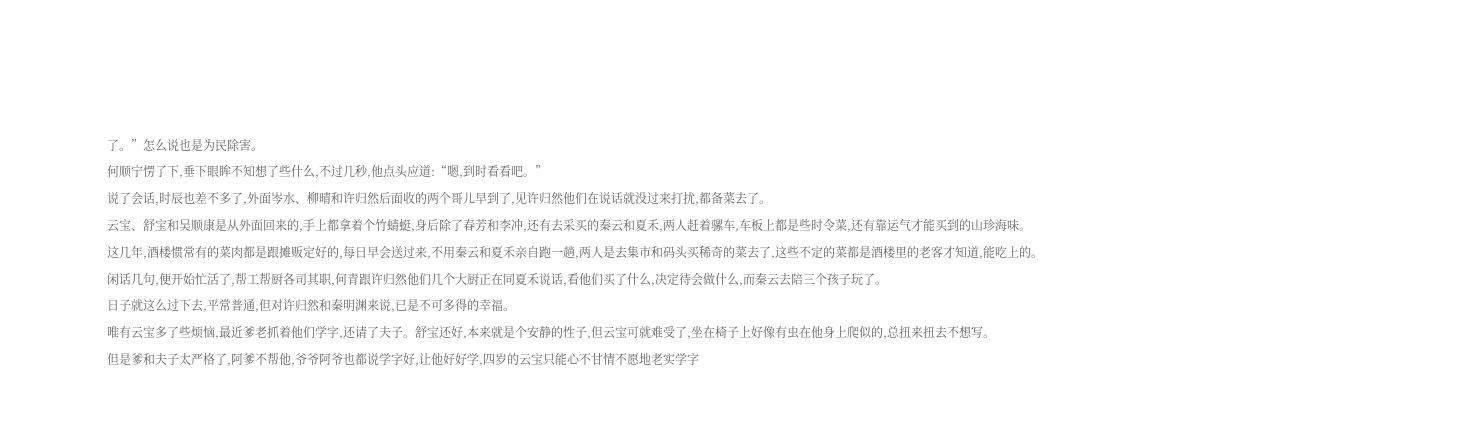了。”怎么说也是为民除害。
何顺宁愣了下,垂下眼眸不知想了些什么,不过几秒,他点头应道:“嗯,到时看看吧。”
说了会话,时辰也差不多了,外面岑水、柳晴和许归然后面收的两个哥儿早到了,见许归然他们在说话就没过来打扰,都备菜去了。
云宝、舒宝和吴顺康是从外面回来的,手上都拿着个竹蜻蜓,身后除了春芳和李冲,还有去采买的秦云和夏禾,两人赶着骡车,车板上都是些时令菜,还有靠运气才能买到的山珍海味。
这几年,酒楼惯常有的菜肉都是跟摊贩定好的,每日早会送过来,不用秦云和夏禾亲自跑一趟,两人是去集市和码头买稀奇的菜去了,这些不定的菜都是酒楼里的老客才知道,能吃上的。
闲话几句,便开始忙活了,帮工帮厨各司其职,何青跟许归然他们几个大厨正在同夏禾说话,看他们买了什么,决定待会做什么,而秦云去陪三个孩子玩了。
日子就这么过下去,平常普通,但对许归然和秦明渊来说,已是不可多得的幸福。
唯有云宝多了些烦恼,最近爹老抓着他们学字,还请了夫子。舒宝还好,本来就是个安静的性子,但云宝可就难受了,坐在椅子上好像有虫在他身上爬似的,总扭来扭去不想写。
但是爹和夫子太严格了,阿爹不帮他,爷爷阿爷也都说学字好,让他好好学,四岁的云宝只能心不甘情不愿地老实学字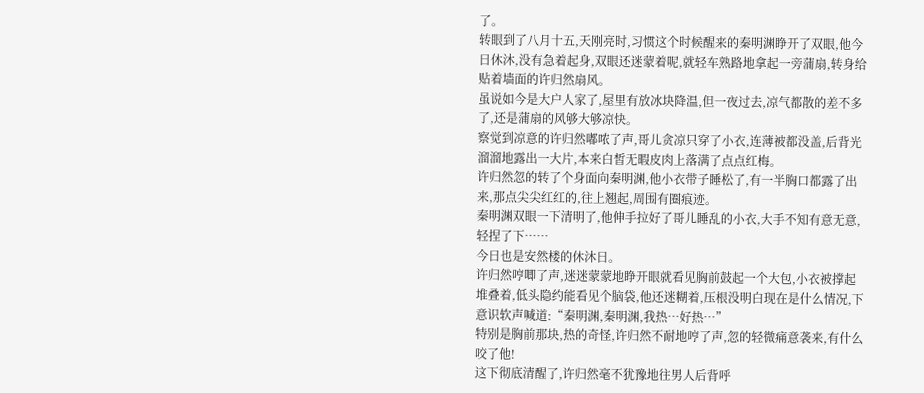了。
转眼到了八月十五,天刚亮时,习惯这个时候醒来的秦明渊睁开了双眼,他今日休沐,没有急着起身,双眼还迷蒙着呢,就轻车熟路地拿起一旁蒲扇,转身给贴着墙面的许归然扇风。
虽说如今是大户人家了,屋里有放冰块降温,但一夜过去,凉气都散的差不多了,还是蒲扇的风够大够凉快。
察觉到凉意的许归然嘟哝了声,哥儿贪凉只穿了小衣,连薄被都没盖,后背光溜溜地露出一大片,本来白皙无暇皮肉上落满了点点红梅。
许归然忽的转了个身面向秦明渊,他小衣带子睡松了,有一半胸口都露了出来,那点尖尖红红的,往上翘起,周围有圈痕迹。
秦明渊双眼一下清明了,他伸手拉好了哥儿睡乱的小衣,大手不知有意无意,轻捏了下……
今日也是安然楼的休沐日。
许归然哼唧了声,迷迷蒙蒙地睁开眼就看见胸前鼓起一个大包,小衣被撑起堆叠着,低头隐约能看见个脑袋,他还迷糊着,压根没明白现在是什么情况,下意识软声喊道:“秦明渊,秦明渊,我热…好热…”
特别是胸前那块,热的奇怪,许归然不耐地哼了声,忽的轻微痛意袭来,有什么咬了他!
这下彻底清醒了,许归然毫不犹豫地往男人后背呼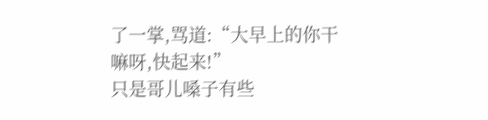了一掌,骂道:“大早上的你干嘛呀,快起来!”
只是哥儿嗓子有些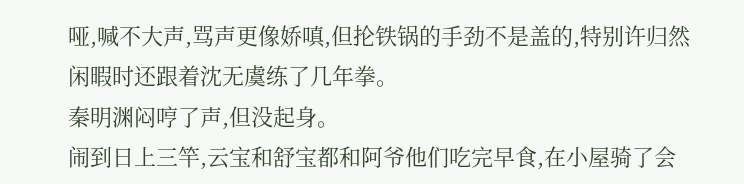哑,喊不大声,骂声更像娇嗔,但抡铁锅的手劲不是盖的,特别许归然闲暇时还跟着沈无虞练了几年拳。
秦明渊闷哼了声,但没起身。
闹到日上三竿,云宝和舒宝都和阿爷他们吃完早食,在小屋骑了会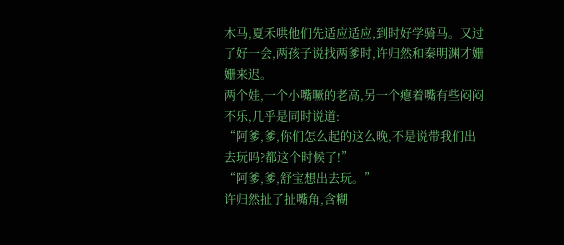木马,夏禾哄他们先适应适应,到时好学骑马。又过了好一会,两孩子说找两爹时,许归然和秦明渊才姗姗来迟。
两个娃,一个小嘴噘的老高,另一个瘪着嘴有些闷闷不乐,几乎是同时说道:
“阿爹,爹,你们怎么起的这么晚,不是说带我们出去玩吗?都这个时候了!”
“阿爹,爹,舒宝想出去玩。”
许归然扯了扯嘴角,含糊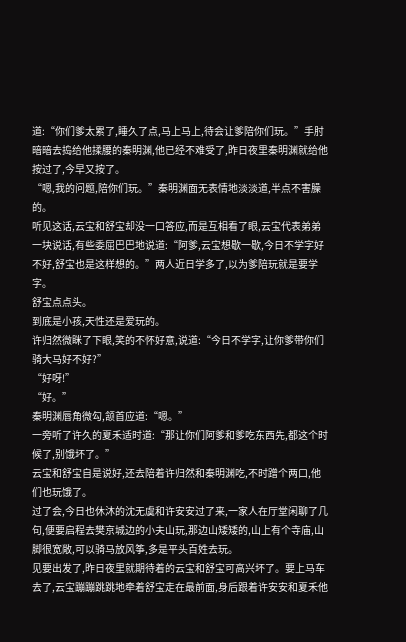道:“你们爹太累了,睡久了点,马上马上,待会让爹陪你们玩。”手肘暗暗去捣给他揉腰的秦明渊,他已经不难受了,昨日夜里秦明渊就给他按过了,今早又按了。
“嗯,我的问题,陪你们玩。”秦明渊面无表情地淡淡道,半点不害臊的。
听见这话,云宝和舒宝却没一口答应,而是互相看了眼,云宝代表弟弟一块说话,有些委屈巴巴地说道:“阿爹,云宝想歇一歇,今日不学字好不好,舒宝也是这样想的。”两人近日学多了,以为爹陪玩就是要学字。
舒宝点点头。
到底是小孩,天性还是爱玩的。
许归然微眯了下眼,笑的不怀好意,说道:“今日不学字,让你爹带你们骑大马好不好?”
“好呀!”
“好。”
秦明渊唇角微勾,颔首应道:“嗯。”
一旁听了许久的夏禾适时道:“那让你们阿爹和爹吃东西先,都这个时候了,别饿坏了。”
云宝和舒宝自是说好,还去陪着许归然和秦明渊吃,不时蹭个两口,他们也玩饿了。
过了会,今日也休沐的沈无虞和许安安过了来,一家人在厅堂闲聊了几句,便要启程去樊京城边的小夫山玩,那边山矮矮的,山上有个寺庙,山脚很宽敞,可以骑马放风筝,多是平头百姓去玩。
见要出发了,昨日夜里就期待着的云宝和舒宝可高兴坏了。要上马车去了,云宝蹦蹦跳跳地牵着舒宝走在最前面,身后跟着许安安和夏禾他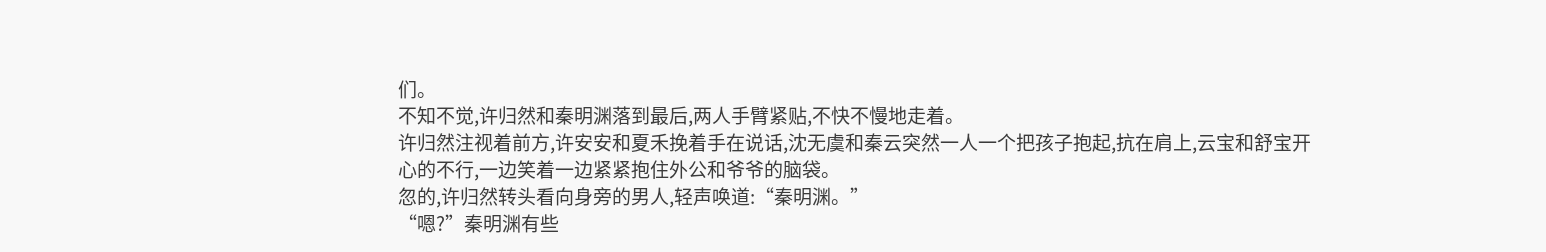们。
不知不觉,许归然和秦明渊落到最后,两人手臂紧贴,不快不慢地走着。
许归然注视着前方,许安安和夏禾挽着手在说话,沈无虞和秦云突然一人一个把孩子抱起,抗在肩上,云宝和舒宝开心的不行,一边笑着一边紧紧抱住外公和爷爷的脑袋。
忽的,许归然转头看向身旁的男人,轻声唤道:“秦明渊。”
“嗯?”秦明渊有些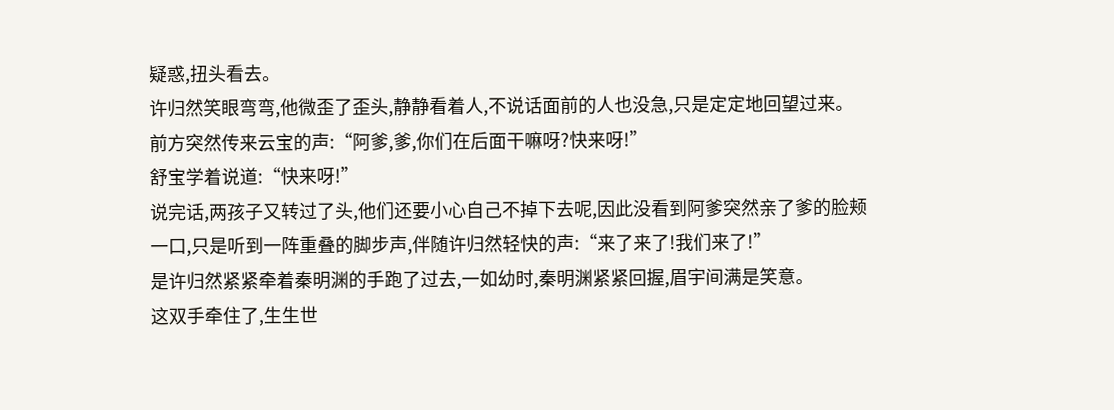疑惑,扭头看去。
许归然笑眼弯弯,他微歪了歪头,静静看着人,不说话面前的人也没急,只是定定地回望过来。
前方突然传来云宝的声:“阿爹,爹,你们在后面干嘛呀?快来呀!”
舒宝学着说道:“快来呀!”
说完话,两孩子又转过了头,他们还要小心自己不掉下去呢,因此没看到阿爹突然亲了爹的脸颊一口,只是听到一阵重叠的脚步声,伴随许归然轻快的声:“来了来了!我们来了!”
是许归然紧紧牵着秦明渊的手跑了过去,一如幼时,秦明渊紧紧回握,眉宇间满是笑意。
这双手牵住了,生生世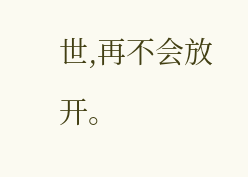世,再不会放开。